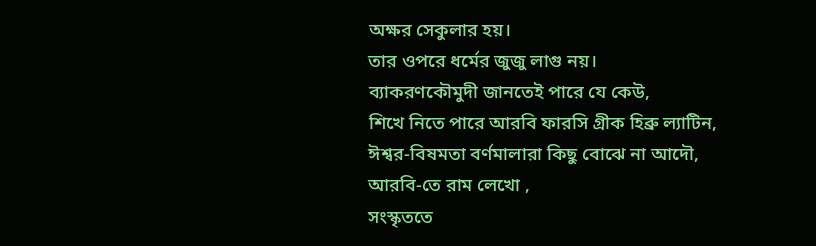অক্ষর সেকুলার হয়।
তার ওপরে ধর্মের জুজু লাগু নয়।
ব্যাকরণকৌমুদী জানতেই পারে যে কেউ,
শিখে নিতে পারে আরবি ফারসি গ্রীক হিব্রু ল্যাটিন,
ঈশ্বর-বিষমতা বর্ণমালারা কিছু বোঝে না আদৌ,
আরবি-তে রাম লেখো ,
সংস্কৃততে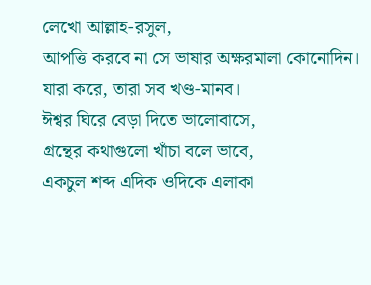লেখো আল্লাহ-রসুল,
আপত্তি করবে না সে ভাষার অক্ষরমালা কোনোদিন।
যারা করে, তারা সব খণ্ড-মানব।
ঈশ্বর ঘিরে বেড়া দিতে ভালোবাসে,
গ্রন্থের কথাগুলো খাঁচা বলে ভাবে,
একচুল শব্দ এদিক ওদিকে এলাকা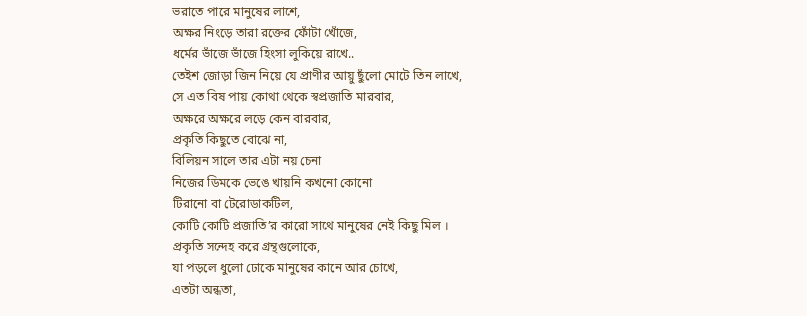ভরাতে পারে মানুষের লাশে,
অক্ষর নিংড়ে তারা রক্তের ফোঁটা খোঁজে,
ধর্মের ভাঁজে ভাঁজে হিংসা লুকিয়ে রাখে..
তেইশ জোড়া জিন নিয়ে যে প্রাণীর আয়ু ছুঁলো মোটে তিন লাখে,
সে এত বিষ পায় কোথা থেকে স্বপ্রজাতি মারবার,
অক্ষরে অক্ষরে লড়ে কেন বারবার,
প্রকৃতি কিছুতে বোঝে না,
বিলিয়ন সালে তার এটা নয় চেনা
নিজের ডিমকে ভেঙে খায়নি কখনো কোনো
টিরানো বা টেরোডাকটিল,
কোটি কোটি প্রজাতি’র কারো সাথে মানুষের নেই কিছু মিল ।
প্রকৃতি সন্দেহ করে গ্রন্থগুলোকে,
যা পড়লে ধুলো ঢোকে মানুষের কানে আর চোখে,
এতটা অন্ধতা,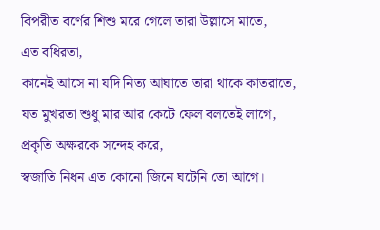বিপরীত বর্ণের শিশু মরে গেলে তারা উল্লাসে মাতে,
এত বধিরতা,
কানেই আসে না যদি নিত্য আঘাতে তারা থাকে কাতরাতে,
যত মুখরতা শুধু মার আর কেটে ফেল বলতেই লাগে,
প্রকৃতি অক্ষরকে সন্দেহ করে,
স্বজাতি নিধন এত কোনো জিনে ঘটেনি তো আগে।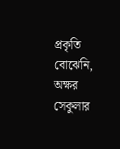প্রকৃতি বোঝেনি, অক্ষর সেকুলার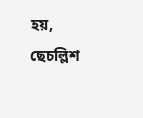হয়,
ছেচল্লিশ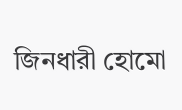জিনধারী হোমো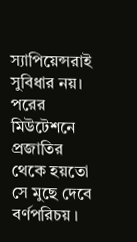স্যাপিয়েন্সরাই সুবিধার নয়।
পরের মিউটেশনে
প্রজাতির থেকে হয়তো সে মুছে দেবে বর্ণপরিচয় ।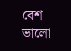বেশ ভালো